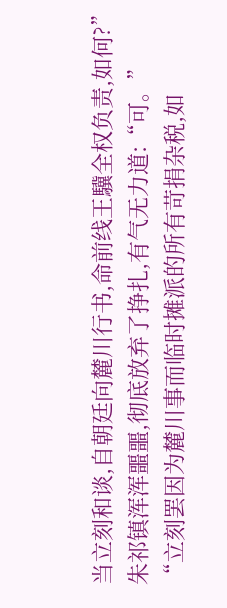当立刻和谈,自朝廷向麓川行书,命前线王驥全权负责,如何?”
朱祁镇浑浑噩噩,彻底放弃了挣扎,有气无力道:“可。”
“立刻罢因为麓川事而临时摊派的所有苛捐杂税,如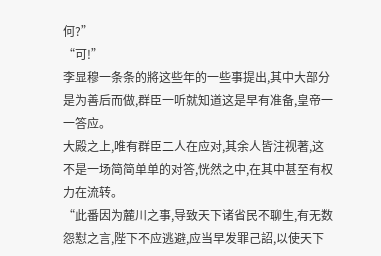何?”
“可!”
李显穆一条条的將这些年的一些事提出,其中大部分是为善后而做,群臣一听就知道这是早有准备,皇帝一一答应。
大殿之上,唯有群臣二人在应对,其余人皆注视著,这不是一场简简单单的对答,恍然之中,在其中甚至有权力在流转。
“此番因为麓川之事,导致天下诸省民不聊生,有无数怨懟之言,陛下不应逃避,应当早发罪己詔,以使天下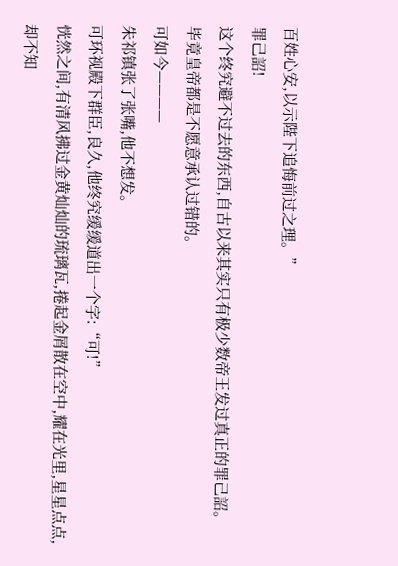百姓心安,以示陛下追悔前过之理。”
罪己詔!
这个终究避不过去的东西,自古以来其实只有极少数帝王发过真正的罪己詔。
毕竟皇帝都是不愿意承认过错的。
可如今————
朱祁镇张了张嘴,他不想发。
可环视殿下群臣,良久,他终究缓缓道出一个字:“可!”
恍然之间,有清风拂过金黄灿灿的琉璃瓦,捲起金屑散在空中,耀在光里,星星点点,却不知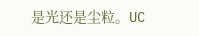是光还是尘粒。UC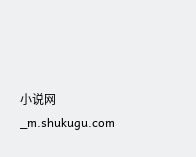小说网_m.shukugu.com